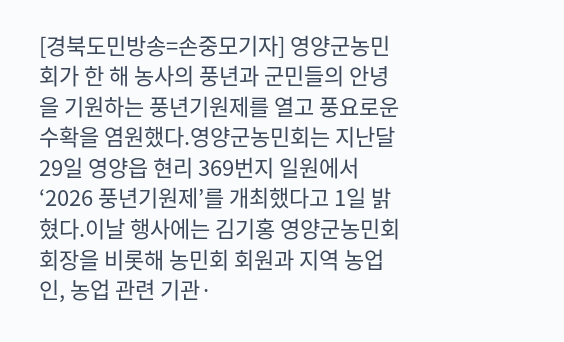[경북도민방송=손중모기자] 영양군농민회가 한 해 농사의 풍년과 군민들의 안녕을 기원하는 풍년기원제를 열고 풍요로운 수확을 염원했다.영양군농민회는 지난달 29일 영양읍 현리 369번지 일원에서 ‘2026 풍년기원제’를 개최했다고 1일 밝혔다.이날 행사에는 김기홍 영양군농민회 회장을 비롯해 농민회 회원과 지역 농업인, 농업 관련 기관·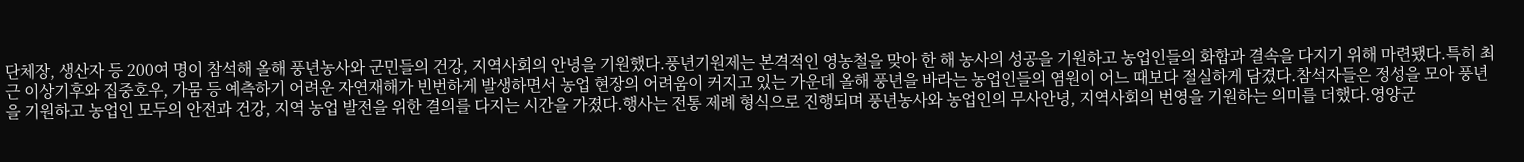단체장, 생산자 등 200여 명이 참석해 올해 풍년농사와 군민들의 건강, 지역사회의 안녕을 기원했다.풍년기원제는 본격적인 영농철을 맞아 한 해 농사의 성공을 기원하고 농업인들의 화합과 결속을 다지기 위해 마련됐다.특히 최근 이상기후와 집중호우, 가뭄 등 예측하기 어려운 자연재해가 빈번하게 발생하면서 농업 현장의 어려움이 커지고 있는 가운데 올해 풍년을 바라는 농업인들의 염원이 어느 때보다 절실하게 담겼다.참석자들은 정성을 모아 풍년을 기원하고 농업인 모두의 안전과 건강, 지역 농업 발전을 위한 결의를 다지는 시간을 가졌다.행사는 전통 제례 형식으로 진행되며 풍년농사와 농업인의 무사안녕, 지역사회의 번영을 기원하는 의미를 더했다.영양군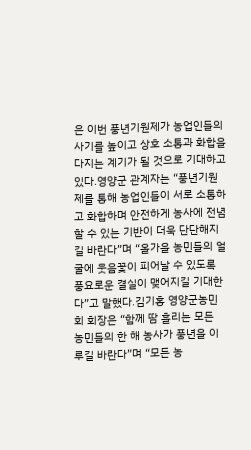은 이번 풍년기원제가 농업인들의 사기를 높이고 상호 소통과 화합을 다지는 계기가 될 것으로 기대하고 있다.영양군 관계자는 “풍년기원제를 통해 농업인들이 서로 소통하고 화합하며 안전하게 농사에 전념할 수 있는 기반이 더욱 단단해지길 바란다”며 “올가을 농민들의 얼굴에 웃음꽃이 피어날 수 있도록 풍요로운 결실이 맺어지길 기대한다”고 말했다.김기홍 영양군농민회 회장은 “함께 땀 흘리는 모든 농민들의 한 해 농사가 풍년을 이루길 바란다”며 “모든 농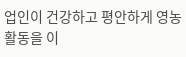업인이 건강하고 평안하게 영농활동을 이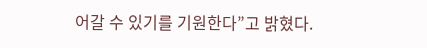어갈 수 있기를 기원한다”고 밝혔다.